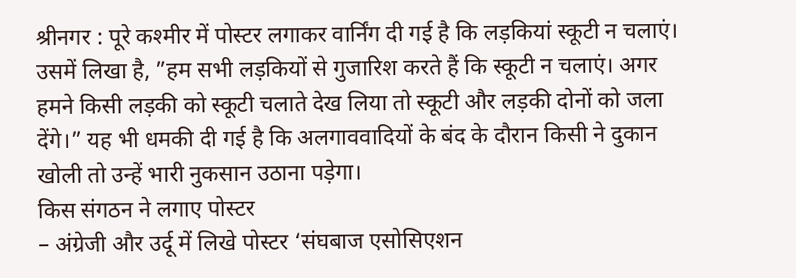श्रीनगर : पूरे कश्मीर में पोस्टर लगाकर वार्निंग दी गई है कि लड़कियां स्कूटी न चलाएं। उसमें लिखा है, ”हम सभी लड़कियों से गुजारिश करते हैं कि स्कूटी न चलाएं। अगर हमने किसी लड़की को स्कूटी चलाते देख लिया तो स्कूटी और लड़की दोनों को जला देंगे।” यह भी धमकी दी गई है कि अलगाववादियों के बंद के दौरान किसी ने दुकान खोली तो उन्हें भारी नुकसान उठाना पड़ेगा।
किस संगठन ने लगाए पोस्टर
– अंग्रेजी और उर्दू में लिखे पोस्टर ‘संघबाज एसोसिएशन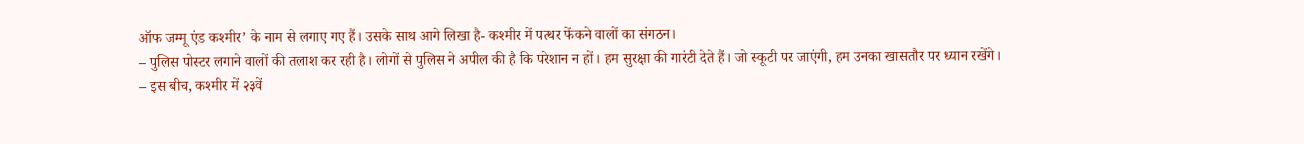ऑफ जम्मू एंड कश्मीर’ के नाम से लगाए गए हैं। उसके साथ आगे लिखा है- कश्मीर में पत्थर फेंकने वालों का संगठन।
– पुलिस पोस्टर लगाने वालों की तलाश कर रही है। लोगों से पुलिस ने अपील की है कि परेशान न हों। हम सुरक्षा की गारंटी देते हैं। जो स्कूटी पर जाएंगी, हम उनका खासतौर पर ध्यान रखेंगे।
– इस बीच, कश्मीर में २३वें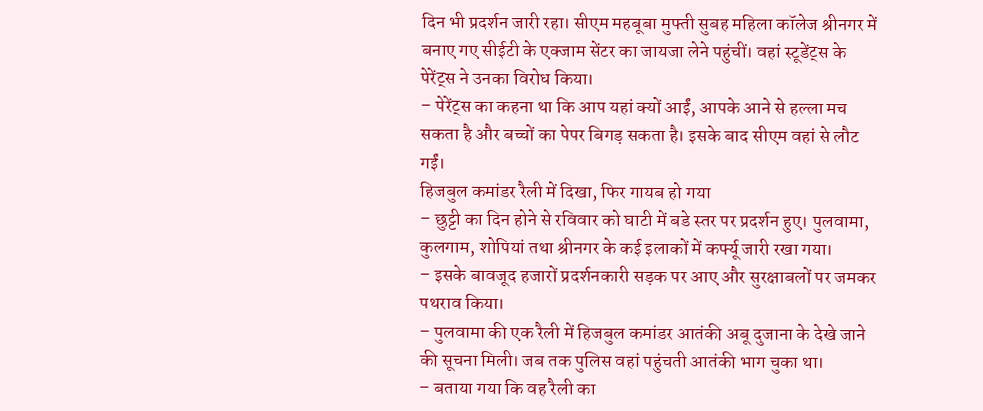दिन भी प्रदर्शन जारी रहा। सीएम महबूबा मुफ्ती सुबह महिला कॉलेज श्रीनगर में बनाए गए सीईटी के एक्जाम सेंटर का जायजा लेने पहुंचीं। वहां स्टूडेंट्स के पेरेंट्स ने उनका विरोध किया।
– पेरेंट्स का कहना था कि आप यहां क्यों आईं, आपके आने से हल्ला मच सकता है और बच्चों का पेपर बिगड़ सकता है। इसके बाद सीएम वहां से लौट गईं।
हिजबुल कमांडर रैली में दिखा, फिर गायब हो गया
– छुट्टी का दिन होने से रविवार को घाटी में बडे स्तर पर प्रदर्शन हुए। पुलवामा, कुलगाम, शोपियां तथा श्रीनगर के कई इलाकों में कर्फ्यू जारी रखा गया।
– इसके बावजूद हजारों प्रदर्शनकारी सड़क पर आए और सुरक्षाबलों पर जमकर पथराव किया।
– पुलवामा की एक रैली में हिजबुल कमांडर आतंकी अबू दुजाना के देखे जाने की सूचना मिली। जब तक पुलिस वहां पहुंचती आतंकी भाग चुका था।
– बताया गया कि वह रैली का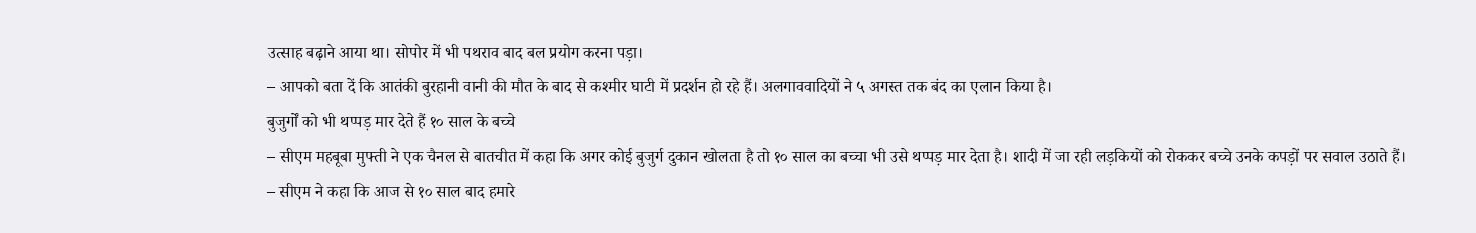उत्साह बढ़ाने आया था। सोपोर में भी पथराव बाद बल प्रयोग करना पड़ा।
– आपको बता दें कि आतंकी बुरहानी वानी की मौत के बाद से कश्मीर घाटी में प्रदर्शन हो रहे हैं। अलगाववादियों ने ५ अगस्त तक बंद का एलान किया है।
बुजुर्गों को भी थप्पड़ मार देते हैं १० साल के बच्चे
– सीएम महबूबा मुफ्ती ने एक चैनल से बातचीत में कहा कि अगर कोई बुजुर्ग दुकान खोलता है तो १० साल का बच्चा भी उसे थप्पड़ मार देता है। शादी में जा रही लड़कियों को रोककर बच्चे उनके कपड़ों पर सवाल उठाते हैं।
– सीएम ने कहा कि आज से १० साल बाद हमारे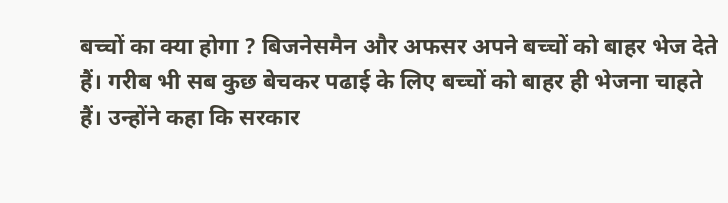बच्चों का क्या होगा ? बिजनेसमैन और अफसर अपने बच्चों को बाहर भेज देते हैं। गरीब भी सब कुछ बेचकर पढाई के लिए बच्चों को बाहर ही भेजना चाहते हैं। उन्होंने कहा कि सरकार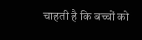चाहती है कि बच्चों को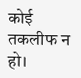कोई तकलीफ न हो।